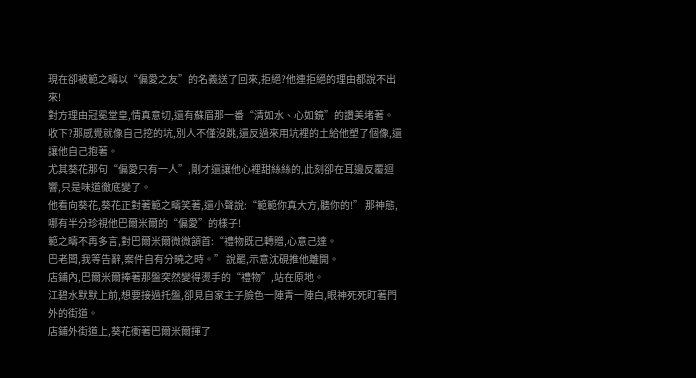現在卻被範之疇以“偏愛之友”的名義送了回來,拒絕?他連拒絕的理由都說不出來!
對方理由冠冕堂皇,情真意切,還有蘇眉那一番“清如水、心如鏡”的讚美堵著。
收下?那感覺就像自己挖的坑,別人不僅沒跳,還反過來用坑裡的土給他塑了個像,還讓他自己抱著。
尤其葵花那句“偏愛只有一人”,剛才還讓他心裡甜絲絲的,此刻卻在耳邊反覆迴響,只是味道徹底變了。
他看向葵花,葵花正對著範之疇笑著,還小聲說:“範範你真大方,聽你的!” 那神態,哪有半分珍視他巴爾米爾的“偏愛”的樣子!
範之疇不再多言,對巴爾米爾微微頷首:“禮物既己轉贈,心意己達。
巴老闆,我等告辭,案件自有分曉之時。” 說罷,示意沈硯推他離開。
店鋪內,巴爾米爾捧著那盤突然變得燙手的“禮物”,站在原地。
江碧水默默上前,想要接過托盤,卻見自家主子臉色一陣青一陣白,眼神死死盯著門外的街道。
店鋪外街道上,葵花衝著巴爾米爾揮了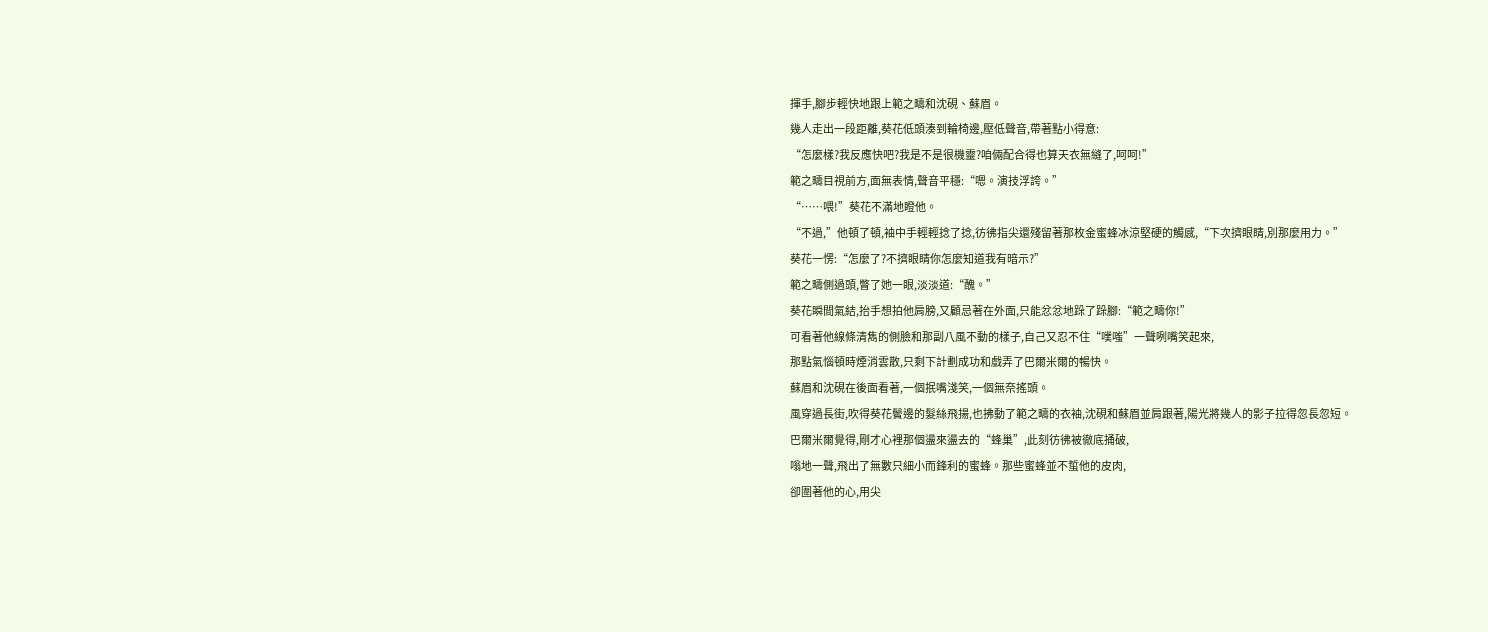揮手,腳步輕快地跟上範之疇和沈硯、蘇眉。
幾人走出一段距離,葵花低頭湊到輪椅邊,壓低聲音,帶著點小得意:
“怎麼樣?我反應快吧?我是不是很機靈?咱倆配合得也算天衣無縫了,呵呵!”
範之疇目視前方,面無表情,聲音平穩:“嗯。演技浮誇。”
“……喂!”葵花不滿地瞪他。
“不過,”他頓了頓,袖中手輕輕捻了捻,彷彿指尖還殘留著那枚金蜜蜂冰涼堅硬的觸感,“下次擠眼睛,別那麼用力。”
葵花一愣:“怎麼了?不擠眼睛你怎麼知道我有暗示?”
範之疇側過頭,瞥了她一眼,淡淡道:“醜。”
葵花瞬間氣結,抬手想拍他肩膀,又顧忌著在外面,只能忿忿地跺了跺腳:“範之疇你!”
可看著他線條清雋的側臉和那副八風不動的樣子,自己又忍不住“噗嗤”一聲咧嘴笑起來,
那點氣惱頓時煙消雲散,只剩下計劃成功和戲弄了巴爾米爾的暢快。
蘇眉和沈硯在後面看著,一個抿嘴淺笑,一個無奈搖頭。
風穿過長街,吹得葵花鬢邊的髮絲飛揚,也拂動了範之疇的衣袖,沈硯和蘇眉並肩跟著,陽光將幾人的影子拉得忽長忽短。
巴爾米爾覺得,剛才心裡那個盪來盪去的“蜂巢”,此刻彷彿被徹底捅破,
嗡地一聲,飛出了無數只細小而鋒利的蜜蜂。那些蜜蜂並不蜇他的皮肉,
卻圍著他的心,用尖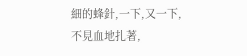細的蜂針,一下,又一下,不見血地扎著,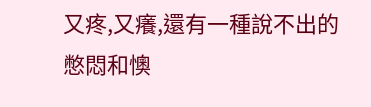又疼,又癢,還有一種說不出的憋悶和懊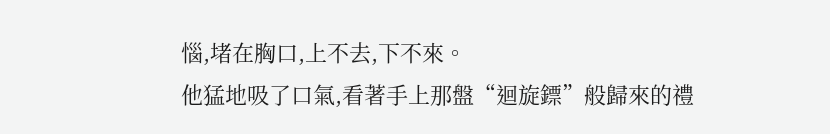惱,堵在胸口,上不去,下不來。
他猛地吸了口氣,看著手上那盤“迴旋鏢”般歸來的禮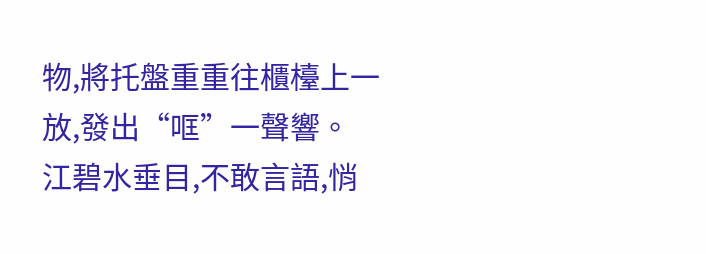物,將托盤重重往櫃檯上一放,發出“哐”一聲響。
江碧水垂目,不敢言語,悄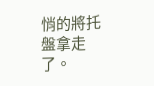悄的將托盤拿走了。